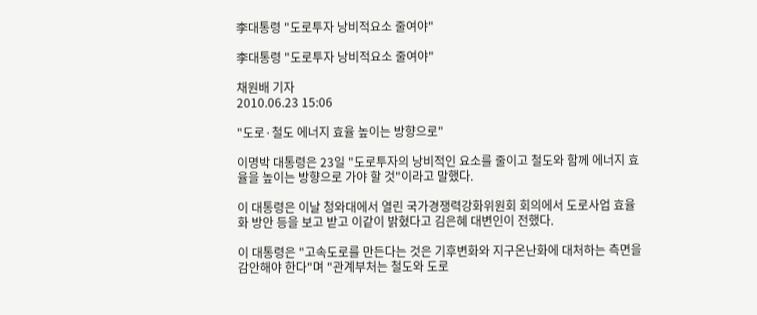李대통령 "도로투자 낭비적요소 줄여야"

李대통령 "도로투자 낭비적요소 줄여야"

채원배 기자
2010.06.23 15:06

"도로·철도 에너지 효율 높이는 방향으로"

이명박 대통령은 23일 "도로투자의 낭비적인 요소를 줄이고 철도와 함께 에너지 효율을 높이는 방향으로 가야 할 것"이라고 말했다.

이 대통령은 이날 청와대에서 열린 국가경쟁력강화위원회 회의에서 도로사업 효율화 방안 등을 보고 받고 이같이 밝혔다고 김은혜 대변인이 전했다.

이 대통령은 "고속도로를 만든다는 것은 기후변화와 지구온난화에 대처하는 측면을 감안해야 한다"며 "관계부처는 철도와 도로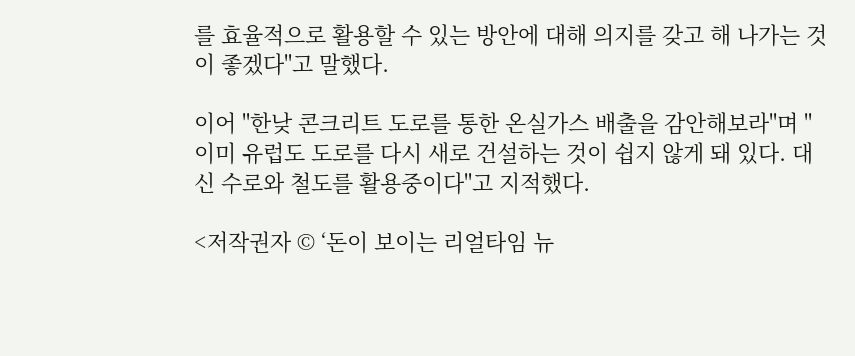를 효율적으로 활용할 수 있는 방안에 대해 의지를 갖고 해 나가는 것이 좋겠다"고 말했다.

이어 "한낮 콘크리트 도로를 통한 온실가스 배출을 감안해보라"며 "이미 유럽도 도로를 다시 새로 건설하는 것이 쉽지 않게 돼 있다. 대신 수로와 철도를 활용중이다"고 지적했다.

<저작권자 © ‘돈이 보이는 리얼타임 뉴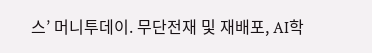스’ 머니투데이. 무단전재 및 재배포, AI학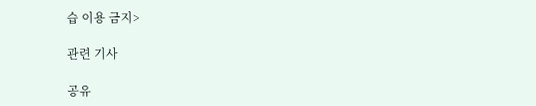습 이용 금지>

관련 기사

공유